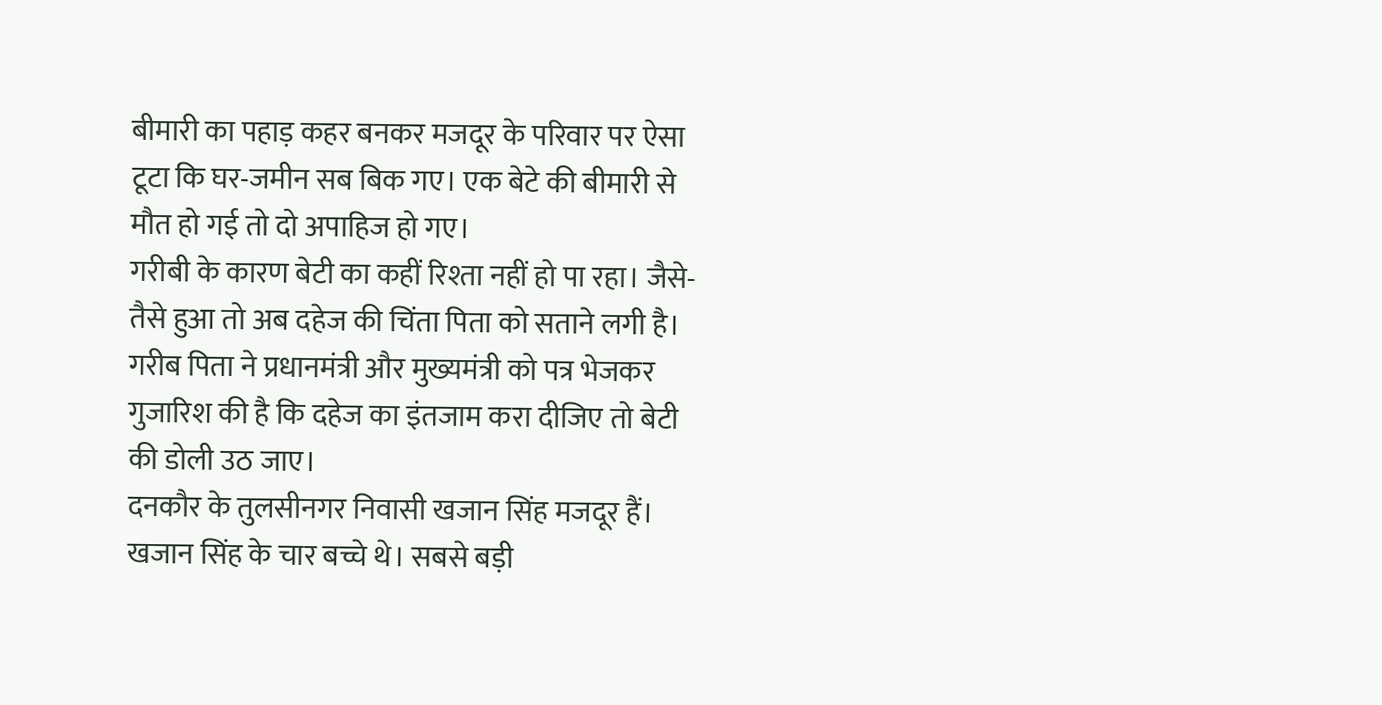बीमारी का पहाड़ कहर बनकर मजदूर के परिवार पर ऐसा टूटा कि घर-जमीन सब बिक गए। एक बेटे की बीमारी से मौत हो गई तो दो अपाहिज हो गए।
गरीबी के कारण बेटी का कहीं रिश्ता नहीं हो पा रहा। जैसे-तैसे हुआ तो अब दहेज की चिंता पिता को सताने लगी है। गरीब पिता ने प्रधानमंत्री और मुख्यमंत्री को पत्र भेजकर गुजारिश की है कि दहेज का इंतजाम करा दीजिए तो बेटी की डोली उठ जाए।
दनकौर के तुलसीनगर निवासी खजान सिंह मजदूर हैं। खजान सिंह के चार बच्चे थे। सबसे बड़ी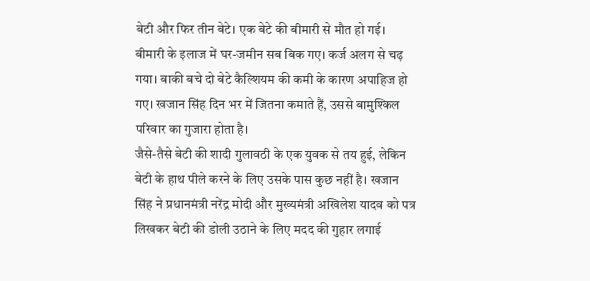बेटी और फिर तीन बेटे। एक बेटे की बीमारी से मौत हो गई।
बीमारी के इलाज में घर-जमीन सब बिक गए। कर्ज अलग से चढ़ गया। बाकी बचे दो बेटे कैल्शियम की कमी के कारण अपाहिज हो गए। खजान सिंह दिन भर में जितना कमाते हैं, उससे बामुश्किल परिवार का गुजारा होता है।
जैसे-तैसे बेटी की शादी गुलावठी के एक युवक से तय हुई, लेकिन बेटी के हाथ पीले करने के लिए उसके पास कुछ नहीं है। खजान सिंह ने प्रधानमंत्री नरेंद्र मोदी और मुख्यमंत्री अखिलेश यादव को पत्र लिखकर बेटी की डोली उठाने के लिए मदद की गुहार लगाई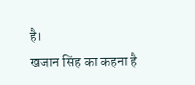है।
खजान सिंह का कहना है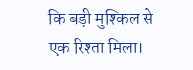कि बड़ी मुश्किल से एक रिश्ता मिला।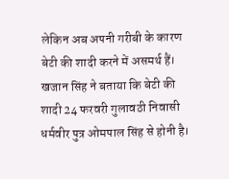लेकिन अब अपनी गरीबी के कारण बेटी की शादी करने में असमर्थ हैं।
खजान सिंह ने बताया कि बेटी की शादी 24 फरवरी गुलावठी निवासी धर्मवीर पुत्र ओमपाल सिंह से होनी है।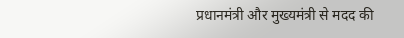प्रधानमंत्री और मुख्यमंत्री से मदद की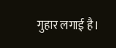गुहार लगाई है।